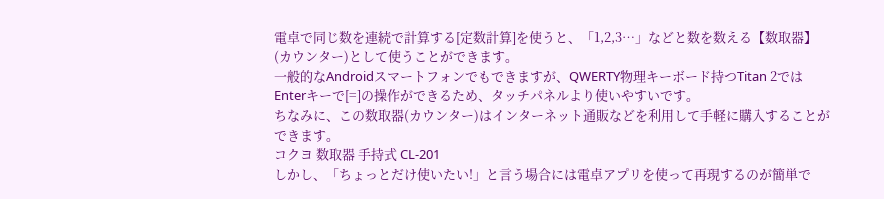電卓で同じ数を連続で計算する[定数計算]を使うと、「1,2,3…」などと数を数える【数取器】(カウンター)として使うことができます。
一般的なAndroidスマートフォンでもできますが、QWERTY物理キーボード持つTitan 2ではEnterキーで[=]の操作ができるため、タッチパネルより使いやすいです。
ちなみに、この数取器(カウンター)はインターネット通販などを利用して手軽に購入することができます。
コクヨ 数取器 手持式 CL-201
しかし、「ちょっとだけ使いたい!」と言う場合には電卓アプリを使って再現するのが簡単で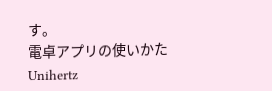す。
電卓アプリの使いかた
Unihertz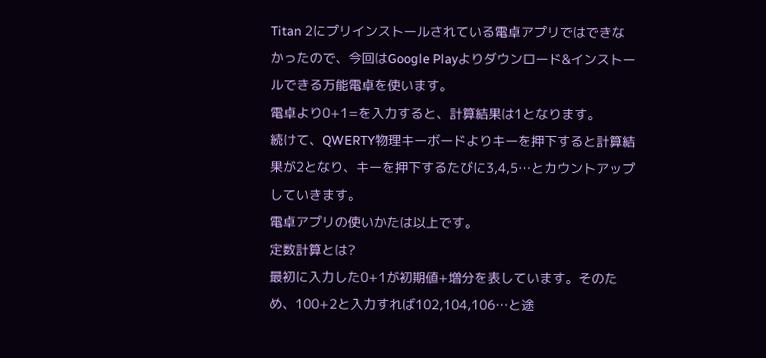Titan 2にプリインストールされている電卓アプリではできなかったので、今回はGoogle Playよりダウンロード&インストールできる万能電卓を使います。
電卓より0+1=を入力すると、計算結果は1となります。
続けて、QWERTY物理キーボードよりキーを押下すると計算結果が2となり、キーを押下するたびに3,4,5…とカウントアップしていきます。
電卓アプリの使いかたは以上です。
定数計算とは?
最初に入力した0+1が初期値+増分を表しています。そのため、100+2と入力すれば102,104,106…と途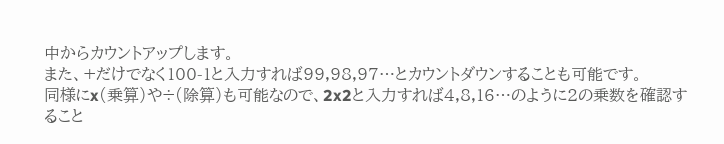中からカウントアップします。
また、+だけでなく100-1と入力すれば99,98,97…とカウントダウンすることも可能です。
同様にx(乗算)や÷(除算)も可能なので、2x2と入力すれば4,8,16…のように2の乗数を確認すること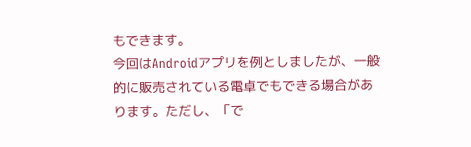もできます。
今回はAndroidアプリを例としましたが、一般的に販売されている電卓でもできる場合があります。ただし、「で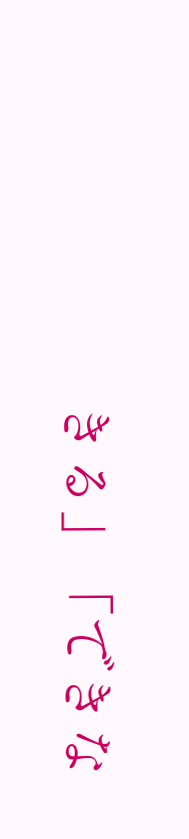きる」「できな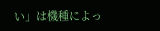い」は機種によっ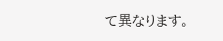て異なります。